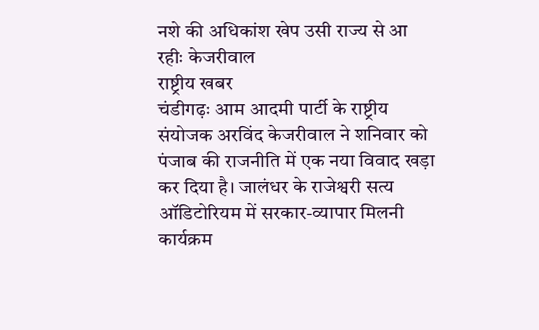नशे की अधिकांश खेप उसी राज्य से आ रहीः केजरीवाल
राष्ट्रीय खबर
चंडीगढ़ः आम आदमी पार्टी के राष्ट्रीय संयोजक अरविंद केजरीवाल ने शनिवार को पंजाब की राजनीति में एक नया विवाद खड़ा कर दिया है। जालंधर के राजेश्वरी सत्य ऑडिटोरियम में सरकार-व्यापार मिलनी कार्यक्रम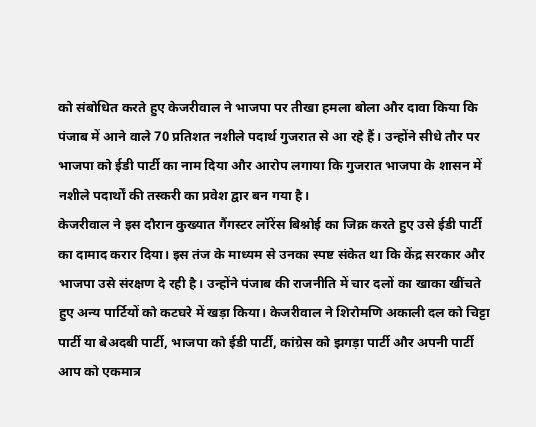को संबोधित करते हुए केजरीवाल ने भाजपा पर तीखा हमला बोला और दावा किया कि पंजाब में आने वाले 70 प्रतिशत नशीले पदार्थ गुजरात से आ रहे हैं। उन्होंने सीधे तौर पर भाजपा को ईडी पार्टी का नाम दिया और आरोप लगाया कि गुजरात भाजपा के शासन में नशीले पदार्थों की तस्करी का प्रवेश द्वार बन गया है।
केजरीवाल ने इस दौरान कुख्यात गैंगस्टर लॉरेंस बिश्नोई का जिक्र करते हुए उसे ईडी पार्टी का दामाद करार दिया। इस तंज के माध्यम से उनका स्पष्ट संकेत था कि केंद्र सरकार और भाजपा उसे संरक्षण दे रही है। उन्होंने पंजाब की राजनीति में चार दलों का खाका खींचते हुए अन्य पार्टियों को कटघरे में खड़ा किया। केजरीवाल ने शिरोमणि अकाली दल को चिट्टा पार्टी या बेअदबी पार्टी, भाजपा को ईडी पार्टी, कांग्रेस को झगड़ा पार्टी और अपनी पार्टी आप को एकमात्र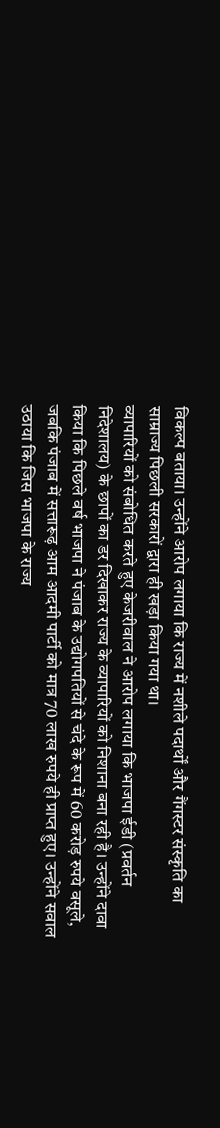विकल्प बताया। उन्होंने आरोप लगाया कि राज्य में नशीले पदार्थों और गैंगस्टर संस्कृति का साम्राज्य पिछली सरकारों द्वारा ही खड़ा किया गया था।
व्यापारियों को संबोधित करते हुए केजरीवाल ने आरोप लगाया कि भाजपा ईडी (प्रवर्तन निदेशालय) के छापों का डर दिखाकर राज्य के व्यापारियों को निशाना बना रही है। उन्होंने दावा किया कि पिछले वर्ष भाजपा ने पंजाब के उद्योगपतियों से चंदे के रूप में 60 करोड़ रुपये वसूले, जबकि पंजाब में सत्तारूढ़ आम आदमी पार्टी को मात्र 70 लाख रुपये ही प्राप्त हुए। उन्होंने सवाल उठाया कि जिस भाजपा के राज्य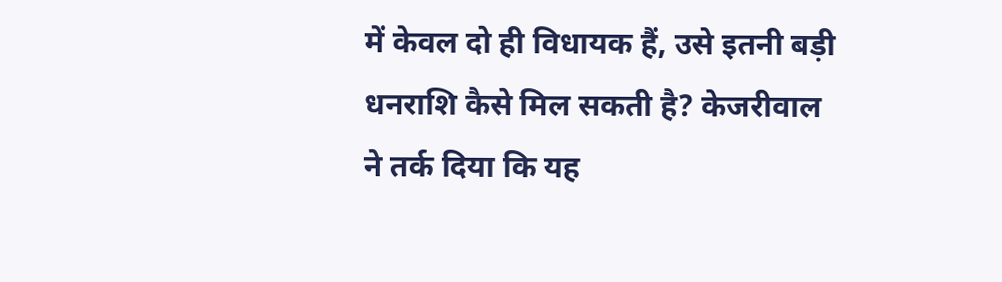में केवल दो ही विधायक हैं, उसे इतनी बड़ी धनराशि कैसे मिल सकती है? केजरीवाल ने तर्क दिया कि यह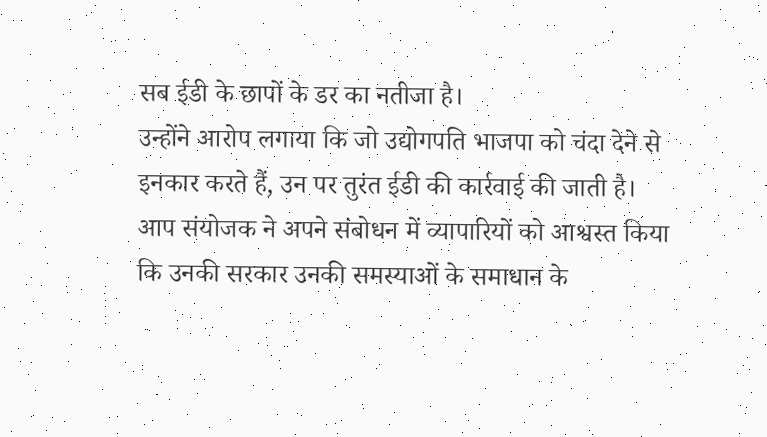सब ईडी के छापों के डर का नतीजा है।
उन्होंने आरोप लगाया कि जो उद्योगपति भाजपा को चंदा देने से इनकार करते हैं, उन पर तुरंत ईडी की कार्रवाई की जाती है।
आप संयोजक ने अपने संबोधन में व्यापारियों को आश्वस्त किया कि उनकी सरकार उनकी समस्याओं के समाधान के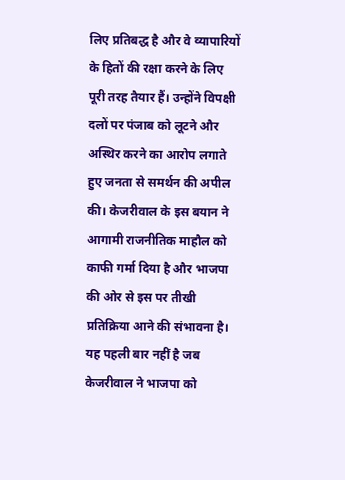लिए प्रतिबद्ध है और वे व्यापारियों के हितों की रक्षा करने के लिए पूरी तरह तैयार हैं। उन्होंने विपक्षी दलों पर पंजाब को लूटने और अस्थिर करने का आरोप लगाते हुए जनता से समर्थन की अपील की। केजरीवाल के इस बयान ने आगामी राजनीतिक माहौल को काफी गर्मा दिया है और भाजपा की ओर से इस पर तीखी प्रतिक्रिया आने की संभावना है। यह पहली बार नहीं है जब केजरीवाल ने भाजपा को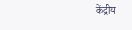केंद्रीय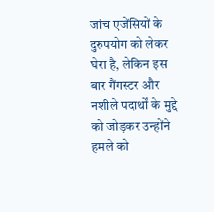जांच एजेंसियों के दुरुपयोग को लेकर घेरा है, लेकिन इस बार गैंगस्टर और नशीले पदार्थों के मुद्दे को जोड़कर उन्होंने हमले को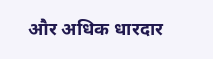और अधिक धारदार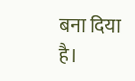बना दिया है।